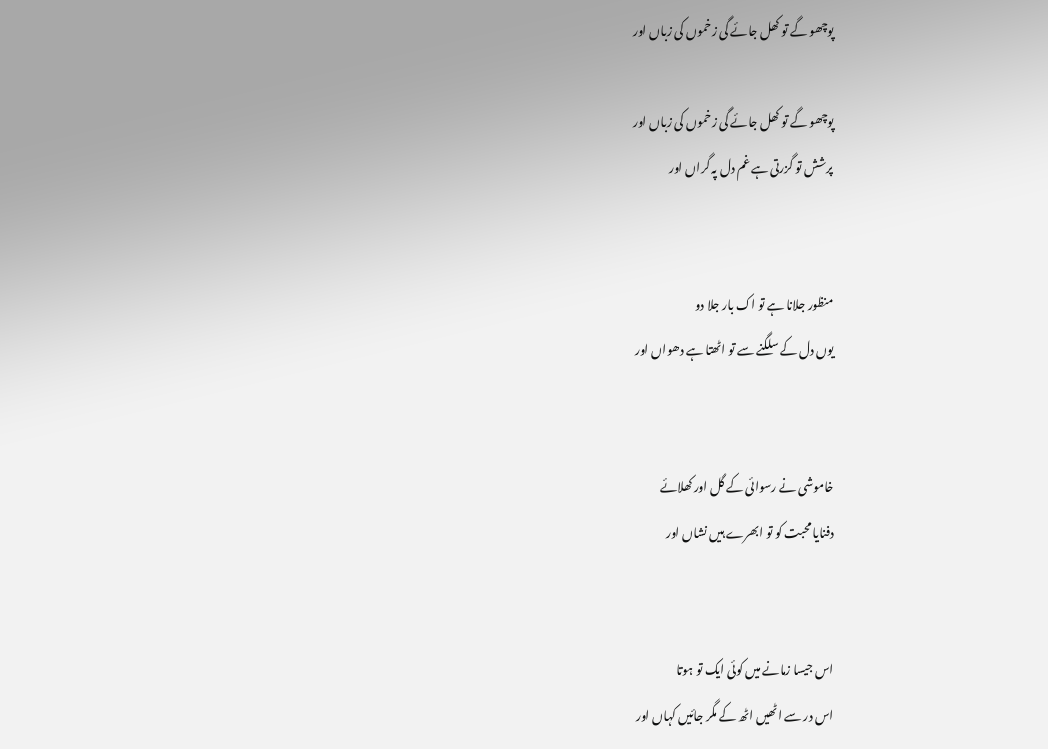پوچھو گے تو کھل جائے گی زخموں کی زباں اور

پوچھو گے تو کھل جائے گی زخموں کی زباں اور
پرشش تو گزرتی ہے غم دل پہ گراں اور


منظور جلانا ہے تو اک بار جلا دو
یوں دل کے سلگنے سے تو اٹھتا ہے دھواں اور


خاموشی نے رسوائی کے گل اور کھلائے
دفنایا محبت کو تو ابھرے ہیں نشاں اور


اس جیسا زمانے میں کوئی ایک تو ہوتا
اس در سے اٹھیں اٹھ کے مگر جائیں کہاں اور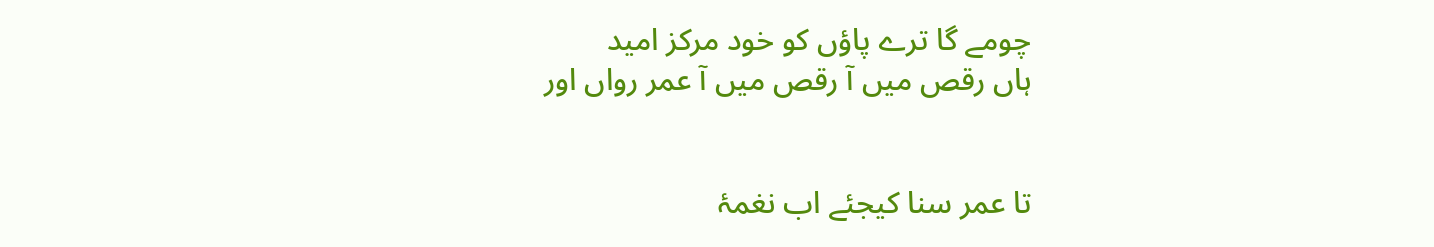چومے گا ترے پاؤں کو خود مرکز امید
ہاں رقص میں آ رقص میں آ عمر رواں اور


تا عمر سنا کیجئے اب نغمۂ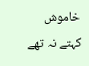خاموش
کہتے نہ تھے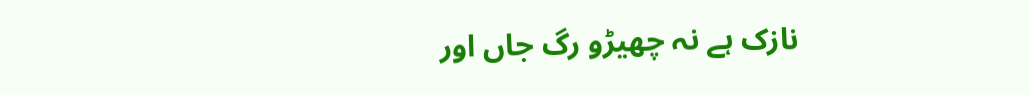نازک ہے نہ چھیڑو رگ جاں اور